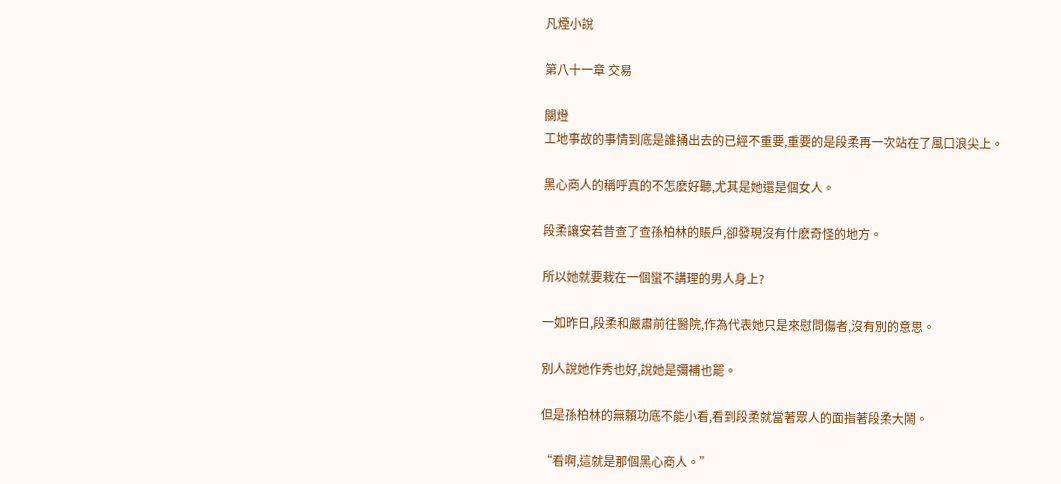凡煙小說

第八十一章 交易

關燈
工地事故的事情到底是誰捅出去的已經不重要,重要的是段柔再一次站在了風口浪尖上。

黑心商人的稱呼真的不怎麽好聽,尤其是她還是個女人。

段柔讓安若昔查了查孫柏林的賬戶,卻發現沒有什麽奇怪的地方。

所以她就要栽在一個蠻不講理的男人身上?

一如昨日,段柔和嚴肅前往醫院,作為代表她只是來慰問傷者,沒有別的意思。

別人說她作秀也好,說她是彌補也罷。

但是孫柏林的無賴功底不能小看,看到段柔就當著眾人的面指著段柔大鬧。

“看啊,這就是那個黑心商人。”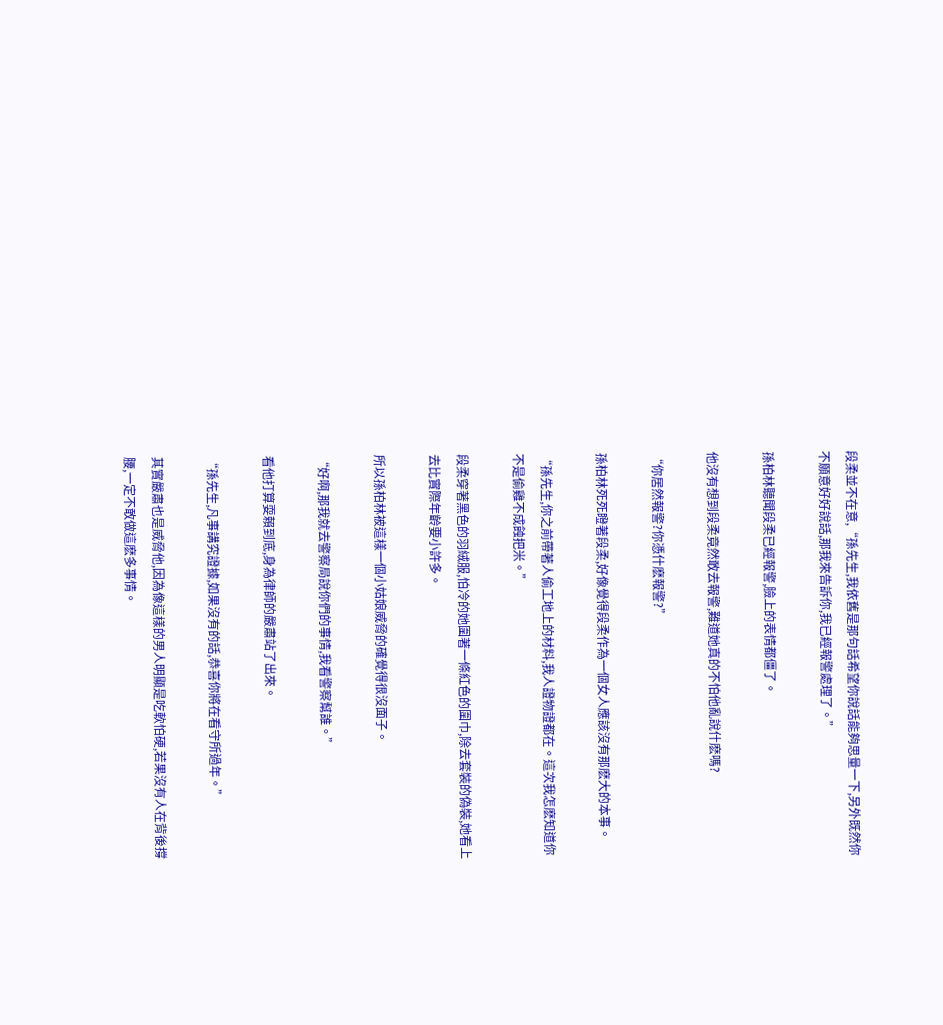段柔並不在意,“孫先生,我依舊是那句話希望你說話能夠思量一下,另外既然你不願意好好說話,那我來告訴你,我已經報警處理了。”

孫柏林聽聞段柔已經報警,臉上的表情都僵了。

他沒有想到段柔竟然敢去報警,難道她真的不怕他亂說什麽嗎?

“你居然報警?你憑什麽報警?”

孫柏林死死瞪著段柔,好像覺得段柔作為一個女人應該沒有那麽大的本事。

“孫先生,你之前帶著人偷工地上的材料,我人證物證都在。這次我怎麽知道你不是偷雞不成蝕把米。”

段柔穿著黑色的羽絨服,怕冷的她圍著一條紅色的圍巾,除去套裝的偽裝,她看上去比實際年齡要小許多。

所以孫柏林被這樣一個小姑娘威脅的確覺得很沒面子。

“好啊,那我就去警察局說你們的事情,我看警察幫誰。”

看他打算耍賴到底,身為律師的嚴肅站了出來。

“孫先生,凡事講究證據,如果沒有的話,恭喜你將在看守所過年。”

其實嚴肅也是威脅他,因為像這樣的男人明顯是吃軟怕硬,若果沒有人在背後撐腰,一定不敢做這麽多事情。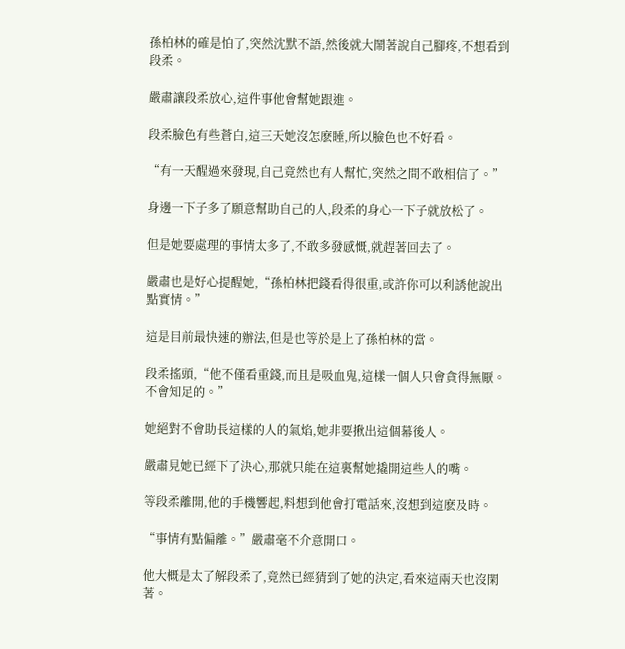孫柏林的確是怕了,突然沈默不語,然後就大鬧著說自己腳疼,不想看到段柔。

嚴肅讓段柔放心,這件事他會幫她跟進。

段柔臉色有些蒼白,這三天她沒怎麽睡,所以臉色也不好看。

“有一天醒過來發現,自己竟然也有人幫忙,突然之間不敢相信了。”

身邊一下子多了願意幫助自己的人,段柔的身心一下子就放松了。

但是她要處理的事情太多了,不敢多發感慨,就趕著回去了。

嚴肅也是好心提醒她,“孫柏林把錢看得很重,或許你可以利誘他說出點實情。”

這是目前最快速的辦法,但是也等於是上了孫柏林的當。

段柔搖頭,“他不僅看重錢,而且是吸血鬼,這樣一個人只會貪得無厭。不會知足的。”

她絕對不會助長這樣的人的氣焰,她非要揪出這個幕後人。

嚴肅見她已經下了決心,那就只能在這裏幫她撬開這些人的嘴。

等段柔離開,他的手機響起,料想到他會打電話來,沒想到這麽及時。

“事情有點偏離。”嚴肅毫不介意開口。

他大概是太了解段柔了,竟然已經猜到了她的決定,看來這兩天也沒閑著。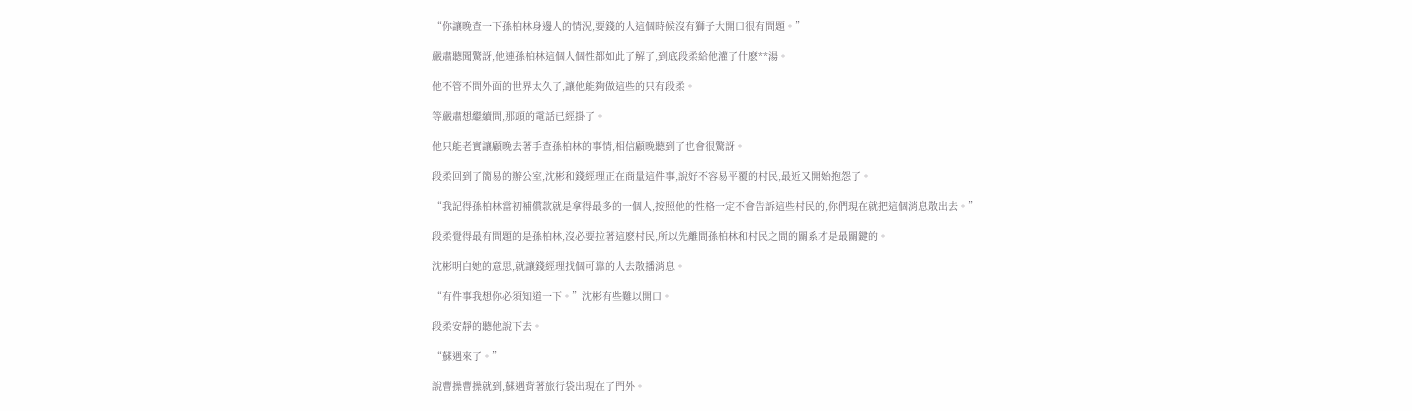“你讓晚查一下孫柏林身邊人的情況,要錢的人這個時候沒有獅子大開口很有問題。”

嚴肅聽聞驚訝,他連孫柏林這個人個性都如此了解了,到底段柔給他灌了什麽**湯。

他不管不問外面的世界太久了,讓他能夠做這些的只有段柔。

等嚴肅想繼續問,那頭的電話已經掛了。

他只能老實讓顧晚去著手查孫柏林的事情,相信顧晚聽到了也會很驚訝。

段柔回到了簡易的辦公室,沈彬和錢經理正在商量這件事,說好不容易平覆的村民,最近又開始抱怨了。

“我記得孫柏林當初補償款就是拿得最多的一個人,按照他的性格一定不會告訴這些村民的,你們現在就把這個消息散出去。”

段柔覺得最有問題的是孫柏林,沒必要拉著這麽村民,所以先離間孫柏林和村民之間的關系才是最關鍵的。

沈彬明白她的意思,就讓錢經理找個可靠的人去散播消息。

“有件事我想你必須知道一下。”沈彬有些難以開口。

段柔安靜的聽他說下去。

“蘇遇來了。”

說曹操曹操就到,蘇遇背著旅行袋出現在了門外。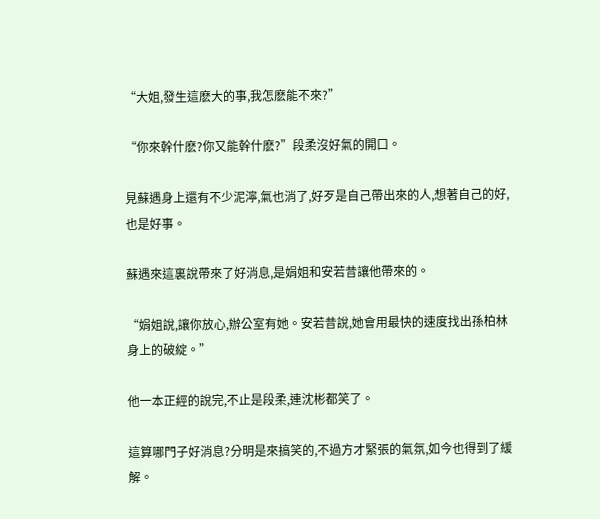“大姐,發生這麽大的事,我怎麽能不來?”

“你來幹什麽?你又能幹什麽?”段柔沒好氣的開口。

見蘇遇身上還有不少泥濘,氣也消了,好歹是自己帶出來的人,想著自己的好,也是好事。

蘇遇來這裏說帶來了好消息,是娟姐和安若昔讓他帶來的。

“娟姐說,讓你放心,辦公室有她。安若昔說,她會用最快的速度找出孫柏林身上的破綻。”

他一本正經的說完,不止是段柔,連沈彬都笑了。

這算哪門子好消息?分明是來搞笑的,不過方才緊張的氣氛,如今也得到了緩解。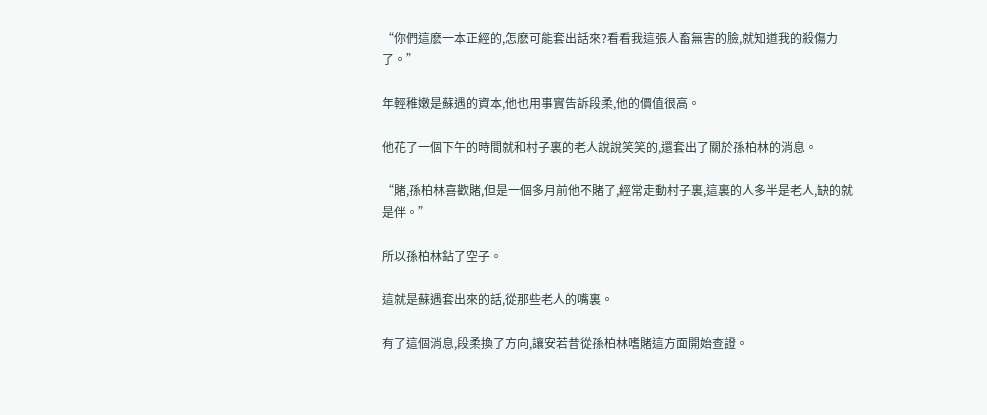“你們這麽一本正經的,怎麽可能套出話來?看看我這張人畜無害的臉,就知道我的殺傷力了。”

年輕稚嫩是蘇遇的資本,他也用事實告訴段柔,他的價值很高。

他花了一個下午的時間就和村子裏的老人說說笑笑的,還套出了關於孫柏林的消息。

“賭,孫柏林喜歡賭,但是一個多月前他不賭了,經常走動村子裏,這裏的人多半是老人,缺的就是伴。”

所以孫柏林鉆了空子。

這就是蘇遇套出來的話,從那些老人的嘴裏。

有了這個消息,段柔換了方向,讓安若昔從孫柏林嗜賭這方面開始查證。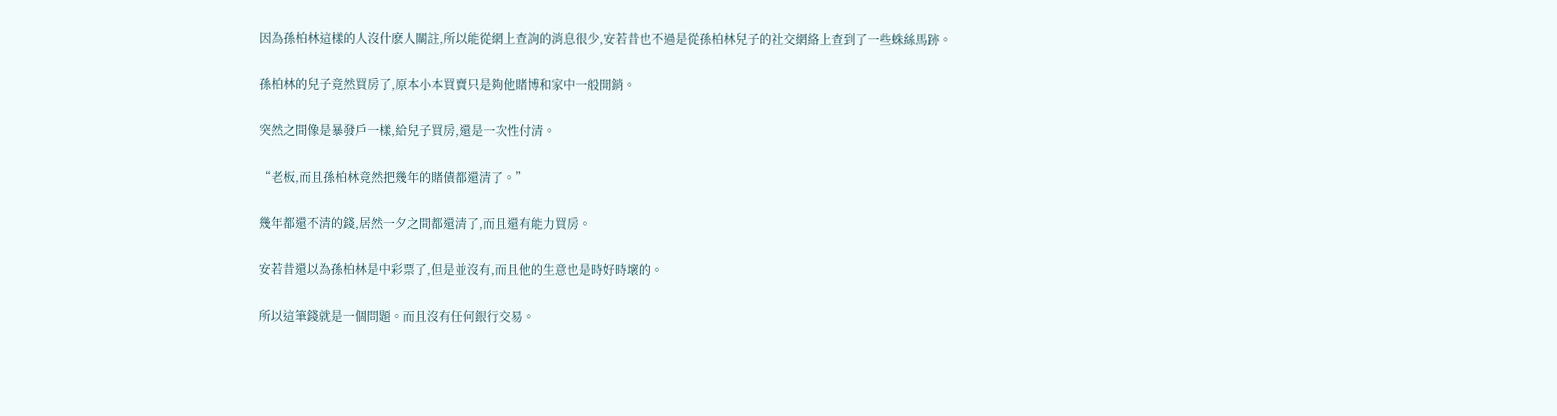因為孫柏林這樣的人沒什麽人關註,所以能從網上查詢的消息很少,安若昔也不過是從孫柏林兒子的社交網絡上查到了一些蛛絲馬跡。

孫柏林的兒子竟然買房了,原本小本買賣只是夠他賭博和家中一般開銷。

突然之間像是暴發戶一樣,給兒子買房,還是一次性付清。

“老板,而且孫柏林竟然把幾年的賭債都還清了。”

幾年都還不清的錢,居然一夕之間都還清了,而且還有能力買房。

安若昔還以為孫柏林是中彩票了,但是並沒有,而且他的生意也是時好時壞的。

所以這筆錢就是一個問題。而且沒有任何銀行交易。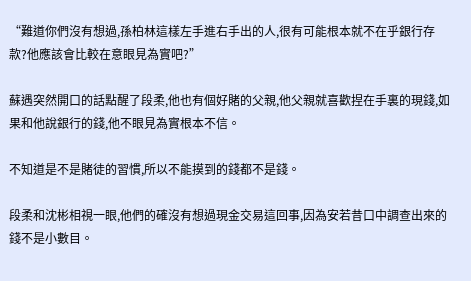“難道你們沒有想過,孫柏林這樣左手進右手出的人,很有可能根本就不在乎銀行存款?他應該會比較在意眼見為實吧?”

蘇遇突然開口的話點醒了段柔,他也有個好賭的父親,他父親就喜歡捏在手裏的現錢,如果和他說銀行的錢,他不眼見為實根本不信。

不知道是不是賭徒的習慣,所以不能摸到的錢都不是錢。

段柔和沈彬相視一眼,他們的確沒有想過現金交易這回事,因為安若昔口中調查出來的錢不是小數目。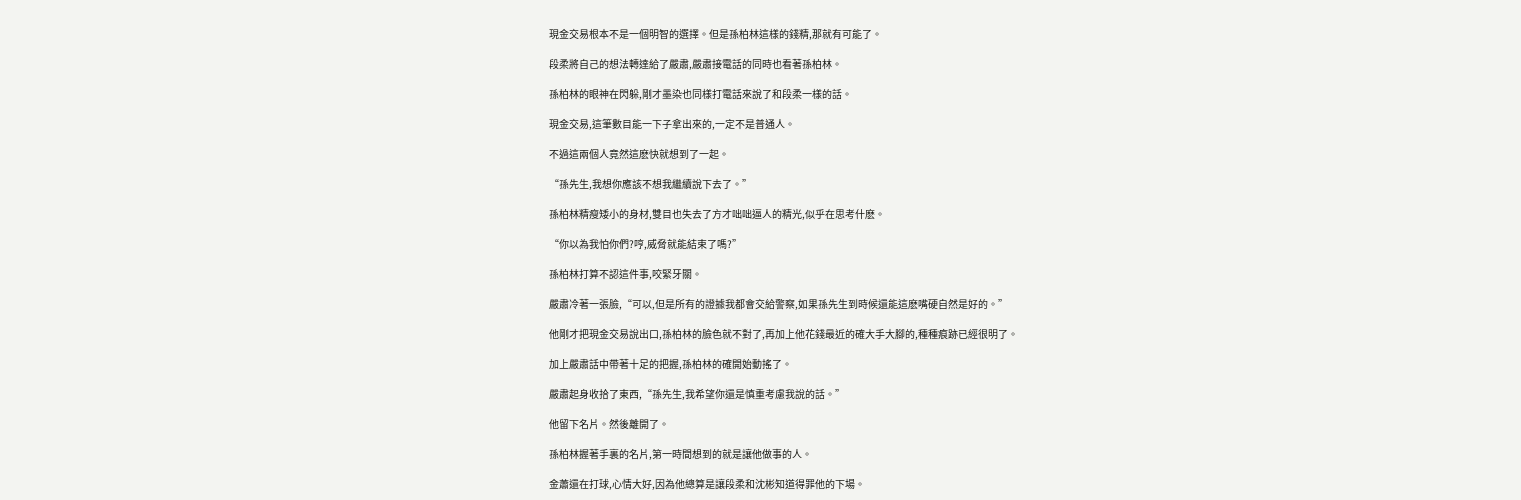現金交易根本不是一個明智的選擇。但是孫柏林這樣的錢精,那就有可能了。

段柔將自己的想法轉達給了嚴肅,嚴肅接電話的同時也看著孫柏林。

孫柏林的眼神在閃躲,剛才墨染也同樣打電話來說了和段柔一樣的話。

現金交易,這筆數目能一下子拿出來的,一定不是普通人。

不過這兩個人竟然這麽快就想到了一起。

“孫先生,我想你應該不想我繼續說下去了。”

孫柏林精瘦矮小的身材,雙目也失去了方才咄咄逼人的精光,似乎在思考什麽。

“你以為我怕你們?哼,威脅就能結束了嗎?”

孫柏林打算不認這件事,咬緊牙關。

嚴肅冷著一張臉,“可以,但是所有的證據我都會交給警察,如果孫先生到時候還能這麽嘴硬自然是好的。”

他剛才把現金交易說出口,孫柏林的臉色就不對了,再加上他花錢最近的確大手大腳的,種種痕跡已經很明了。

加上嚴肅話中帶著十足的把握,孫柏林的確開始動搖了。

嚴肅起身收拾了東西,“孫先生,我希望你還是慎重考慮我說的話。”

他留下名片。然後離開了。

孫柏林握著手裏的名片,第一時間想到的就是讓他做事的人。

金蕭還在打球,心情大好,因為他總算是讓段柔和沈彬知道得罪他的下場。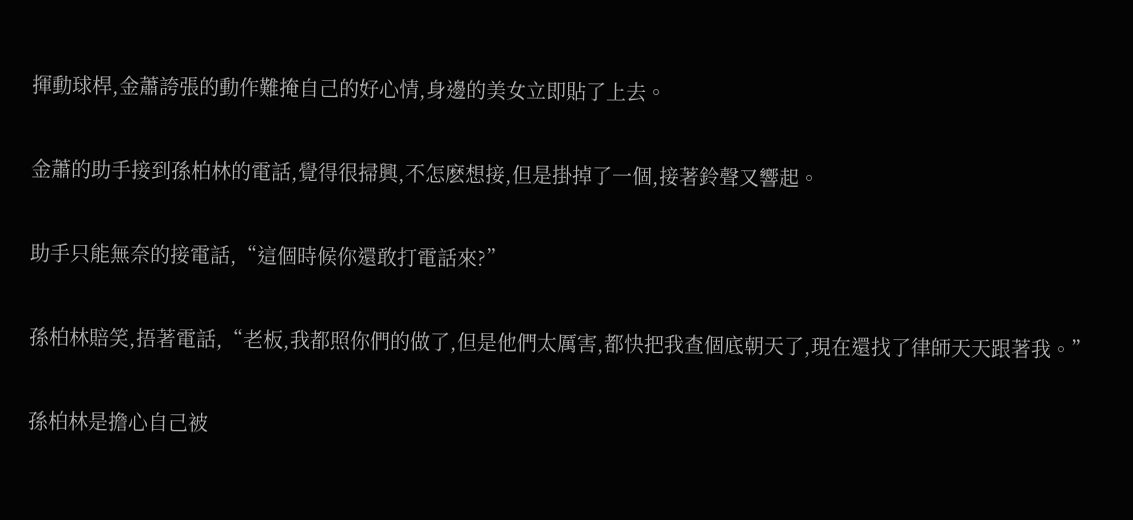揮動球桿,金蕭誇張的動作難掩自己的好心情,身邊的美女立即貼了上去。

金蕭的助手接到孫柏林的電話,覺得很掃興,不怎麽想接,但是掛掉了一個,接著鈴聲又響起。

助手只能無奈的接電話,“這個時候你還敢打電話來?”

孫柏林賠笑,捂著電話,“老板,我都照你們的做了,但是他們太厲害,都快把我查個底朝天了,現在還找了律師天天跟著我。”

孫柏林是擔心自己被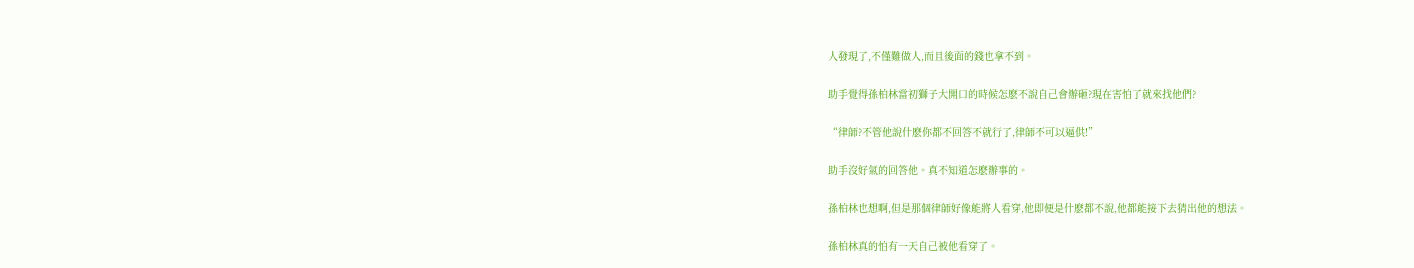人發現了,不僅難做人,而且後面的錢也拿不到。

助手覺得孫柏林當初獅子大開口的時候怎麽不說自己會辦砸?現在害怕了就來找他們?

“律師?不管他說什麽你都不回答不就行了,律師不可以逼供!”

助手沒好氣的回答他。真不知道怎麽辦事的。

孫柏林也想啊,但是那個律師好像能將人看穿,他即便是什麽都不說,他都能接下去猜出他的想法。

孫柏林真的怕有一天自己被他看穿了。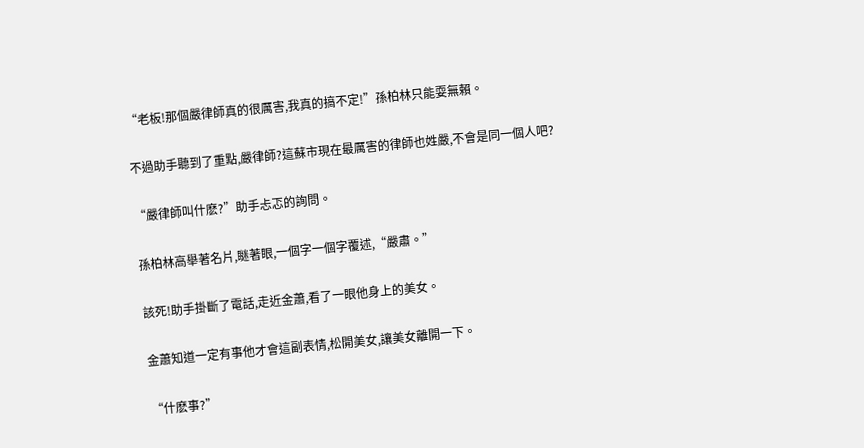“老板!那個嚴律師真的很厲害,我真的搞不定!”孫柏林只能耍無賴。

不過助手聽到了重點,嚴律師?這蘇市現在最厲害的律師也姓嚴,不會是同一個人吧?

“嚴律師叫什麽?”助手忐忑的詢問。

孫柏林高舉著名片,瞇著眼,一個字一個字覆述,“嚴肅。”

該死!助手掛斷了電話,走近金蕭,看了一眼他身上的美女。

金蕭知道一定有事他才會這副表情,松開美女,讓美女離開一下。

“什麽事?”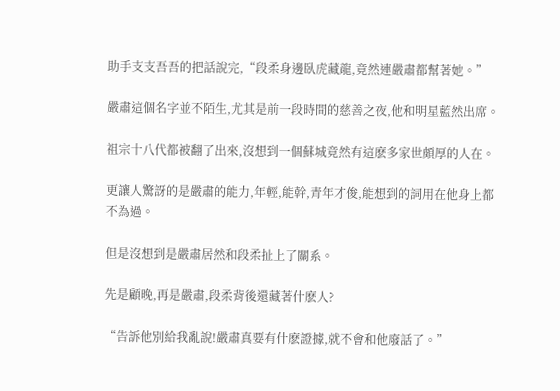助手支支吾吾的把話說完,“段柔身邊臥虎藏龍,竟然連嚴肅都幫著她。”

嚴肅這個名字並不陌生,尤其是前一段時間的慈善之夜,他和明星藍然出席。

祖宗十八代都被翻了出來,沒想到一個蘇城竟然有這麽多家世頗厚的人在。

更讓人驚訝的是嚴肅的能力,年輕,能幹,青年才俊,能想到的詞用在他身上都不為過。

但是沒想到是嚴肅居然和段柔扯上了關系。

先是顧晚,再是嚴肅,段柔背後還藏著什麽人?

“告訴他別給我亂說!嚴肅真要有什麽證據,就不會和他廢話了。”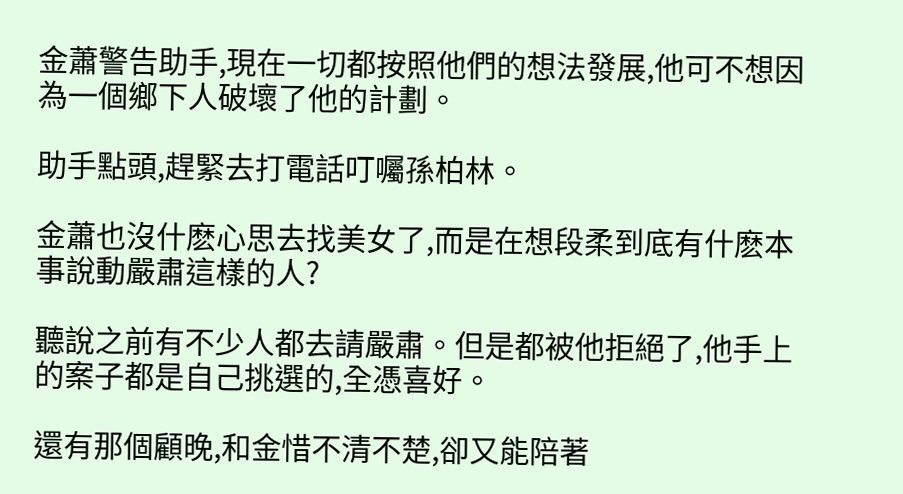金蕭警告助手,現在一切都按照他們的想法發展,他可不想因為一個鄉下人破壞了他的計劃。

助手點頭,趕緊去打電話叮囑孫柏林。

金蕭也沒什麽心思去找美女了,而是在想段柔到底有什麽本事說動嚴肅這樣的人?

聽說之前有不少人都去請嚴肅。但是都被他拒絕了,他手上的案子都是自己挑選的,全憑喜好。

還有那個顧晚,和金惜不清不楚,卻又能陪著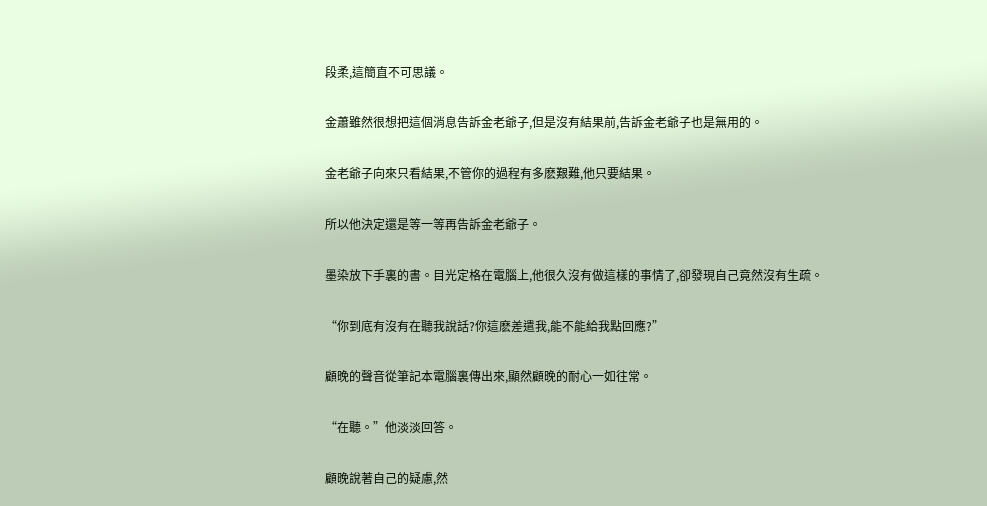段柔,這簡直不可思議。

金蕭雖然很想把這個消息告訴金老爺子,但是沒有結果前,告訴金老爺子也是無用的。

金老爺子向來只看結果,不管你的過程有多麽艱難,他只要結果。

所以他決定還是等一等再告訴金老爺子。

墨染放下手裏的書。目光定格在電腦上,他很久沒有做這樣的事情了,卻發現自己竟然沒有生疏。

“你到底有沒有在聽我說話?你這麽差遣我,能不能給我點回應?”

顧晚的聲音從筆記本電腦裏傳出來,顯然顧晚的耐心一如往常。

“在聽。”他淡淡回答。

顧晚說著自己的疑慮,然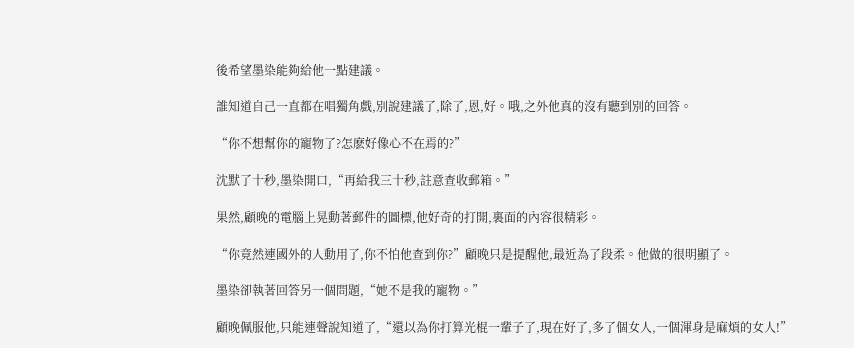後希望墨染能夠給他一點建議。

誰知道自己一直都在唱獨角戲,別說建議了,除了,恩,好。哦,之外他真的沒有聽到別的回答。

“你不想幫你的寵物了?怎麽好像心不在焉的?”

沈默了十秒,墨染開口,“再給我三十秒,註意查收郵箱。”

果然,顧晚的電腦上晃動著郵件的圖標,他好奇的打開,裏面的內容很精彩。

“你竟然連國外的人動用了,你不怕他查到你?”顧晚只是提醒他,最近為了段柔。他做的很明顯了。

墨染卻執著回答另一個問題,“她不是我的寵物。”

顧晚佩服他,只能連聲說知道了,“還以為你打算光棍一輩子了,現在好了,多了個女人,一個渾身是麻煩的女人!”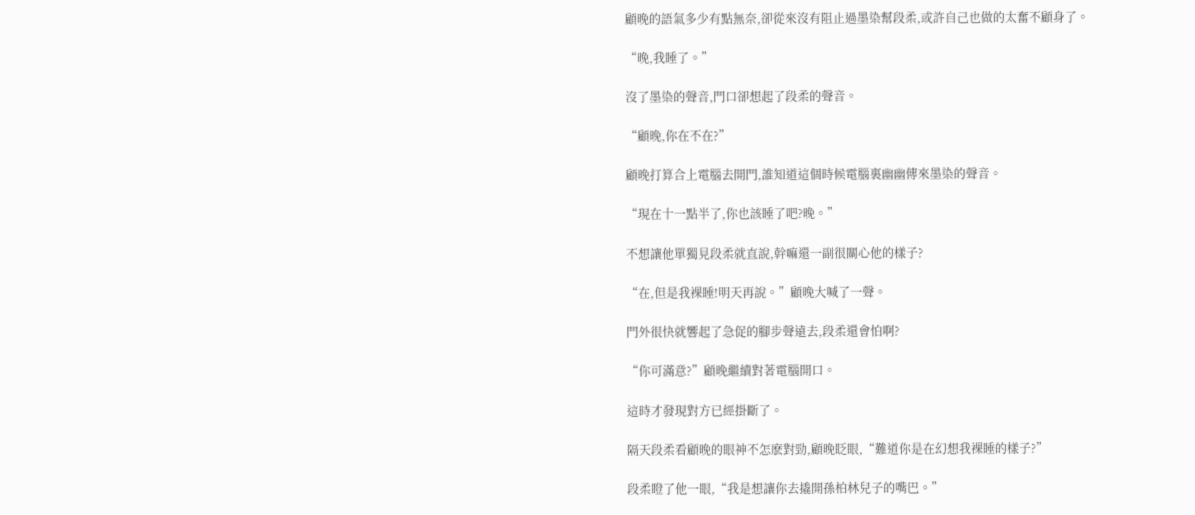顧晚的語氣多少有點無奈,卻從來沒有阻止過墨染幫段柔,或許自己也做的太奮不顧身了。

“晚,我睡了。”

沒了墨染的聲音,門口卻想起了段柔的聲音。

“顧晚,你在不在?”

顧晚打算合上電腦去開門,誰知道這個時候電腦裏幽幽傳來墨染的聲音。

“現在十一點半了,你也該睡了吧?晚。”

不想讓他單獨見段柔就直說,幹嘛還一副很關心他的樣子?

“在,但是我裸睡!明天再說。”顧晚大喊了一聲。

門外很快就響起了急促的腳步聲遠去,段柔還會怕啊?

“你可滿意?”顧晚繼續對著電腦開口。

這時才發現對方已經掛斷了。

隔天段柔看顧晚的眼神不怎麽對勁,顧晚眨眼,“難道你是在幻想我裸睡的樣子?”

段柔瞪了他一眼,“我是想讓你去撬開孫柏林兒子的嘴巴。”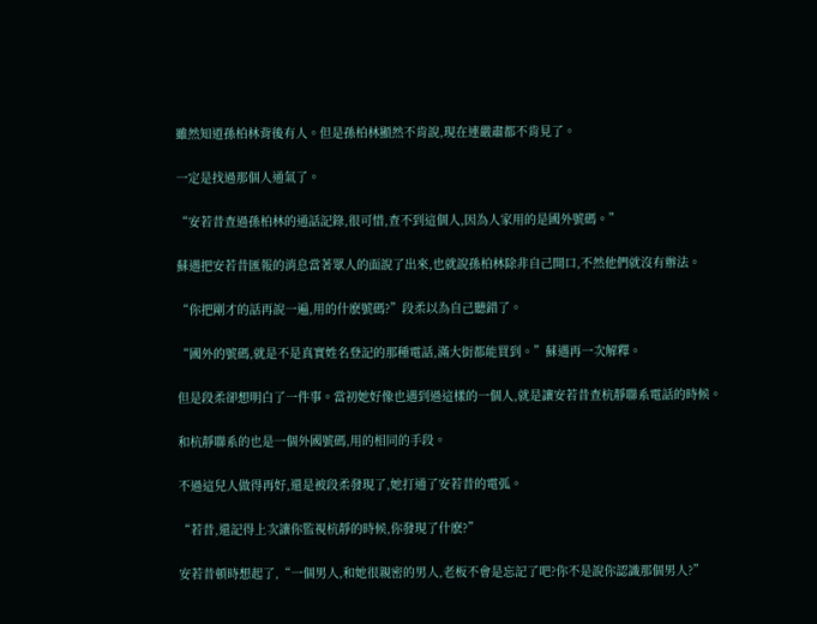雖然知道孫柏林背後有人。但是孫柏林顯然不肯說,現在連嚴肅都不肯見了。

一定是找過那個人通氣了。

“安若昔查過孫柏林的通話記錄,很可惜,查不到這個人,因為人家用的是國外號碼。”

蘇遇把安若昔匯報的消息當著眾人的面說了出來,也就說孫柏林除非自己開口,不然他們就沒有辦法。

“你把剛才的話再說一遍,用的什麽號碼?”段柔以為自己聽錯了。

“國外的號碼,就是不是真實姓名登記的那種電話,滿大街都能買到。”蘇遇再一次解釋。

但是段柔卻想明白了一件事。當初她好像也遇到過這樣的一個人,就是讓安若昔查杭靜聯系電話的時候。

和杭靜聯系的也是一個外國號碼,用的相同的手段。

不過這兒人做得再好,還是被段柔發現了,她打通了安若昔的電弧。

“若昔,還記得上次讓你監視杭靜的時候,你發現了什麽?”

安若昔頓時想起了,“一個男人,和她很親密的男人,老板不會是忘記了吧?你不是說你認識那個男人?”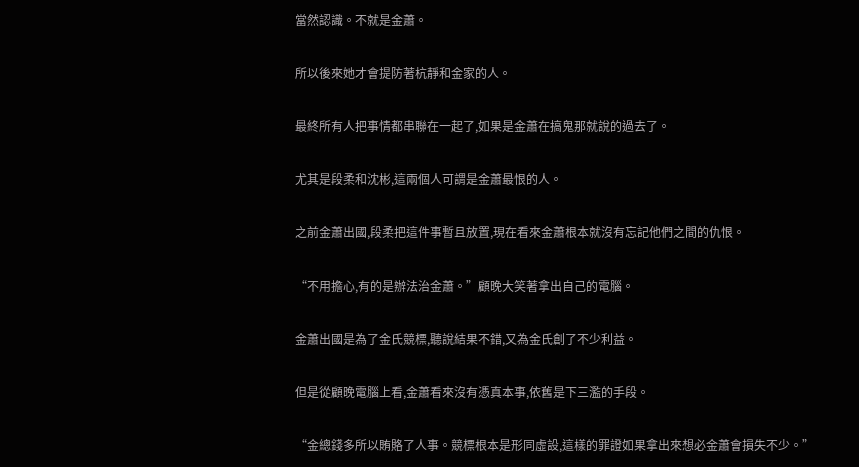當然認識。不就是金蕭。

所以後來她才會提防著杭靜和金家的人。

最終所有人把事情都串聯在一起了,如果是金蕭在搞鬼那就說的過去了。

尤其是段柔和沈彬,這兩個人可謂是金蕭最恨的人。

之前金蕭出國,段柔把這件事暫且放置,現在看來金蕭根本就沒有忘記他們之間的仇恨。

“不用擔心,有的是辦法治金蕭。”顧晚大笑著拿出自己的電腦。

金蕭出國是為了金氏競標,聽說結果不錯,又為金氏創了不少利益。

但是從顧晚電腦上看,金蕭看來沒有憑真本事,依舊是下三濫的手段。

“金總錢多所以賄賂了人事。競標根本是形同虛設,這樣的罪證如果拿出來想必金蕭會損失不少。”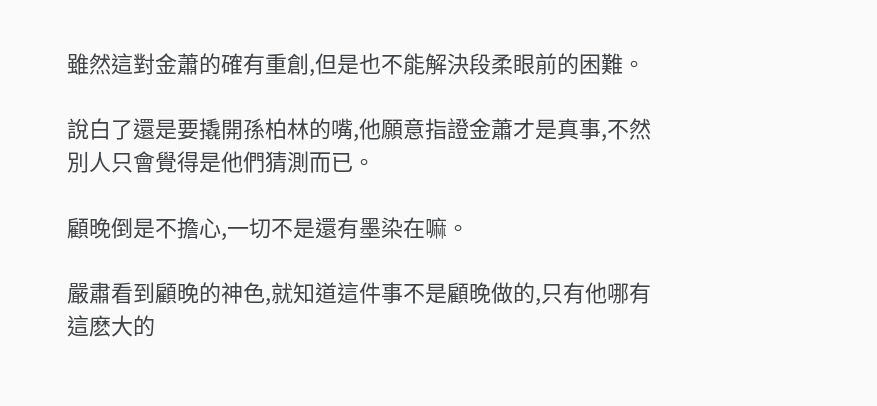雖然這對金蕭的確有重創,但是也不能解決段柔眼前的困難。

說白了還是要撬開孫柏林的嘴,他願意指證金蕭才是真事,不然別人只會覺得是他們猜測而已。

顧晚倒是不擔心,一切不是還有墨染在嘛。

嚴肅看到顧晚的神色,就知道這件事不是顧晚做的,只有他哪有這麽大的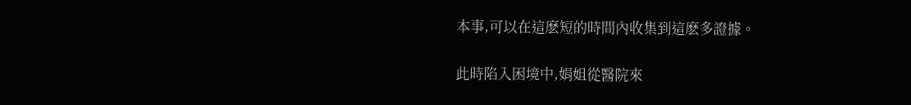本事,可以在這麽短的時間內收集到這麽多證據。

此時陷入困境中,娟姐從醫院來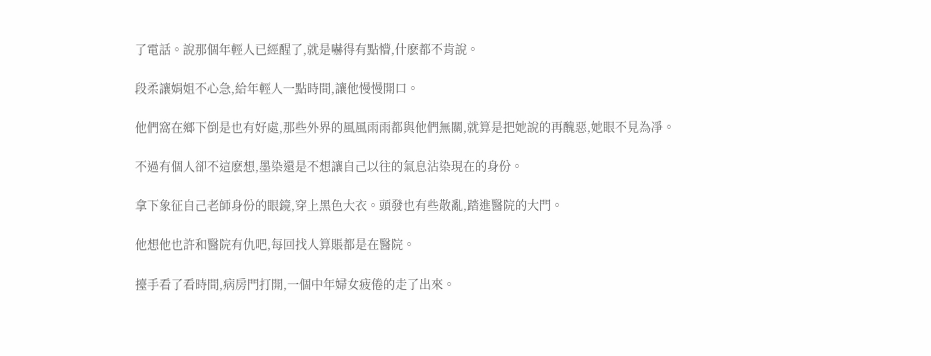了電話。說那個年輕人已經醒了,就是嚇得有點懵,什麽都不肯說。

段柔讓娟姐不心急,給年輕人一點時間,讓他慢慢開口。

他們窩在鄉下倒是也有好處,那些外界的風風雨雨都與他們無關,就算是把她說的再醜惡,她眼不見為凈。

不過有個人卻不這麽想,墨染還是不想讓自己以往的氣息沾染現在的身份。

拿下象征自己老師身份的眼鏡,穿上黑色大衣。頭發也有些散亂,踏進醫院的大門。

他想他也許和醫院有仇吧,每回找人算賬都是在醫院。

擡手看了看時間,病房門打開,一個中年婦女疲倦的走了出來。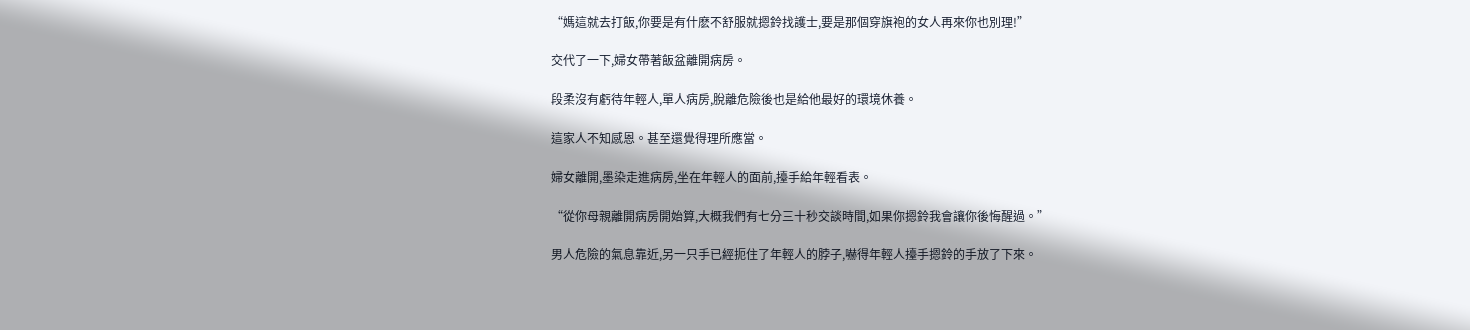“媽這就去打飯,你要是有什麽不舒服就摁鈴找護士,要是那個穿旗袍的女人再來你也別理!”

交代了一下,婦女帶著飯盆離開病房。

段柔沒有虧待年輕人,單人病房,脫離危險後也是給他最好的環境休養。

這家人不知感恩。甚至還覺得理所應當。

婦女離開,墨染走進病房,坐在年輕人的面前,擡手給年輕看表。

“從你母親離開病房開始算,大概我們有七分三十秒交談時間,如果你摁鈴我會讓你後悔醒過。”

男人危險的氣息靠近,另一只手已經扼住了年輕人的脖子,嚇得年輕人擡手摁鈴的手放了下來。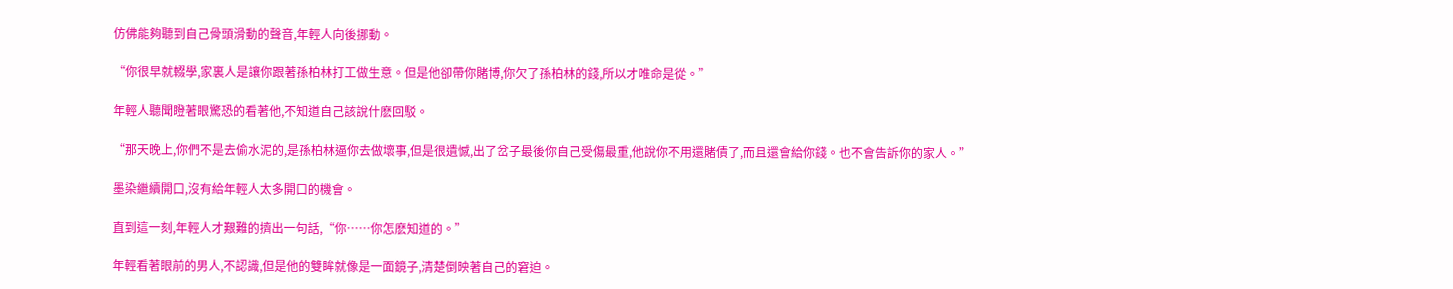仿佛能夠聽到自己骨頭滑動的聲音,年輕人向後挪動。

“你很早就輟學,家裏人是讓你跟著孫柏林打工做生意。但是他卻帶你賭博,你欠了孫柏林的錢,所以才唯命是從。”

年輕人聽聞瞪著眼驚恐的看著他,不知道自己該說什麽回駁。

“那天晚上,你們不是去偷水泥的,是孫柏林逼你去做壞事,但是很遺憾,出了岔子最後你自己受傷最重,他說你不用還賭債了,而且還會給你錢。也不會告訴你的家人。”

墨染繼續開口,沒有給年輕人太多開口的機會。

直到這一刻,年輕人才艱難的擠出一句話,“你……你怎麽知道的。”

年輕看著眼前的男人,不認識,但是他的雙眸就像是一面鏡子,清楚倒映著自己的窘迫。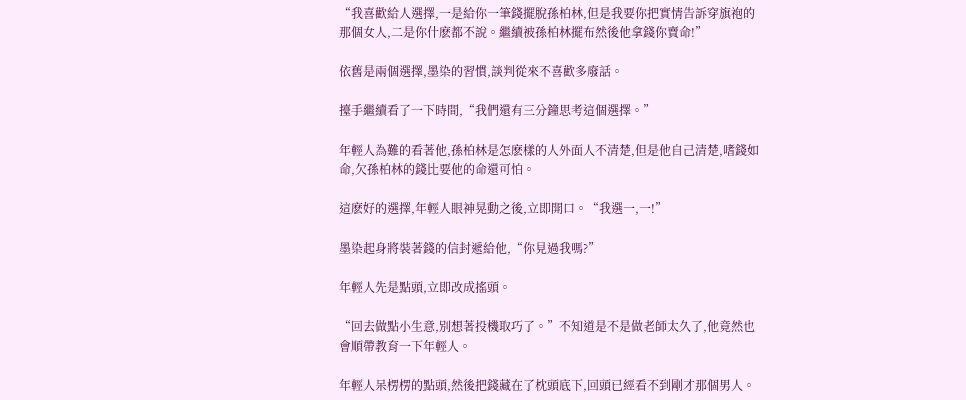“我喜歡給人選擇,一是給你一筆錢擺脫孫柏林,但是我要你把實情告訴穿旗袍的那個女人,二是你什麽都不說。繼續被孫柏林擺布然後他拿錢你賣命!”

依舊是兩個選擇,墨染的習慣,談判從來不喜歡多廢話。

擡手繼續看了一下時間,“我們還有三分鐘思考這個選擇。”

年輕人為難的看著他,孫柏林是怎麽樣的人外面人不清楚,但是他自己清楚,嗜錢如命,欠孫柏林的錢比要他的命還可怕。

這麽好的選擇,年輕人眼神晃動之後,立即開口。“我選一,一!”

墨染起身將裝著錢的信封遞給他,“你見過我嗎?”

年輕人先是點頭,立即改成搖頭。

“回去做點小生意,別想著投機取巧了。”不知道是不是做老師太久了,他竟然也會順帶教育一下年輕人。

年輕人呆楞楞的點頭,然後把錢藏在了枕頭底下,回頭已經看不到剛才那個男人。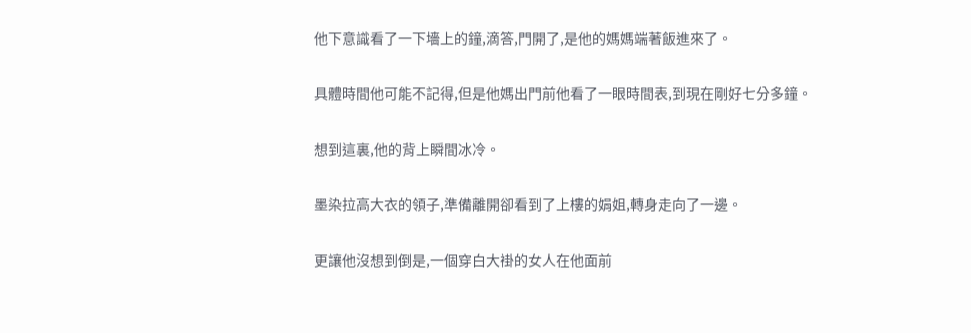他下意識看了一下墻上的鐘,滴答,門開了,是他的媽媽端著飯進來了。

具體時間他可能不記得,但是他媽出門前他看了一眼時間表,到現在剛好七分多鐘。

想到這裏,他的背上瞬間冰冷。

墨染拉高大衣的領子,準備離開卻看到了上樓的娟姐,轉身走向了一邊。

更讓他沒想到倒是,一個穿白大褂的女人在他面前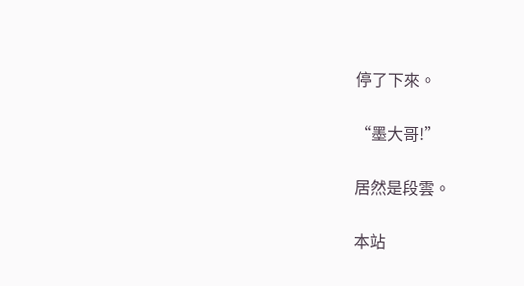停了下來。

“墨大哥!”

居然是段雲。

本站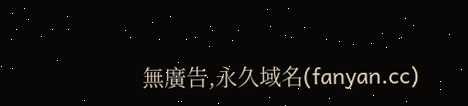無廣告,永久域名(fanyan.cc)